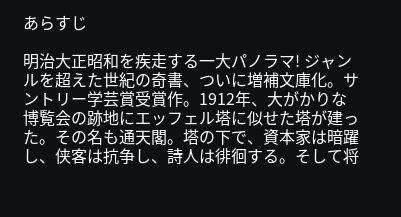あらすじ

明治大正昭和を疾走する一大パノラマ! ジャンルを超えた世紀の奇書、ついに増補文庫化。サントリー学芸賞受賞作。1912年、大がかりな博覧会の跡地にエッフェル塔に似せた塔が建った。その名も通天閣。塔の下で、資本家は暗躍し、侠客は抗争し、詩人は徘徊する。そして将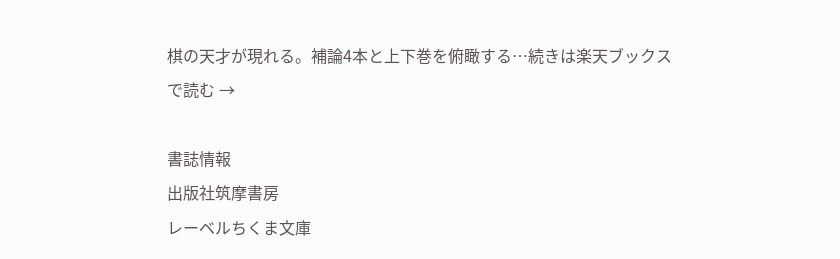棋の天才が現れる。補論4本と上下巻を俯瞰する…続きは楽天ブックスで読む →

書誌情報
出版社筑摩書房
レーベルちくま文庫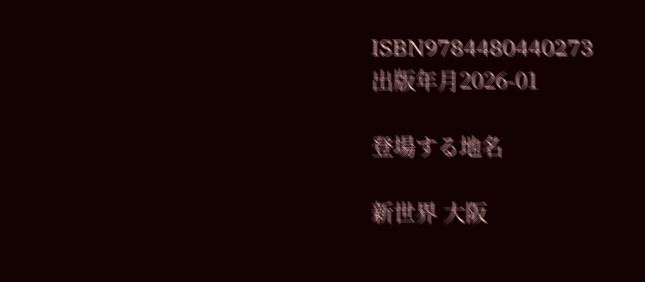ISBN9784480440273
出版年月2026-01

登場する地名

新世界 大阪